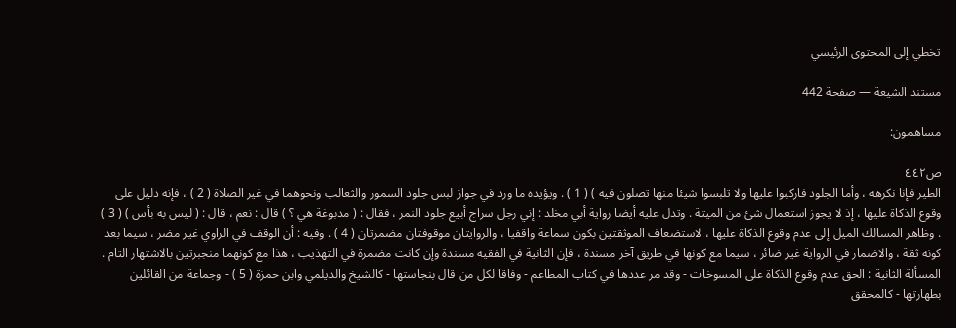تخطي إلى المحتوى الرئيسي

مستند الشيعة — صفحة 442

مساهمون:

ص٤٤٢
الطير فإنا نكرهه ، وأما الجلود فاركبوا عليها ولا تلبسوا شيئا منها تصلون فيه ) ( 1 ) . ويؤيده ما ورد في جواز لبس جلود السمور والثعالب ونحوهما في غير الصلاة ( 2 ) ، فإنه دليل على وقوع الذكاة عليها ، إذ لا يجوز استعمال شئ من الميتة . وتدل عليه أيضا رواية أبي مخلد : إني رجل سراج أبيع جلود النمر ، فقال : ( مدبوغة هي ؟ ) قال : نعم ، قال : ( ليس به بأس ) ( 3 ) . وظاهر المسالك الميل إلى عدم وقوع الذكاة عليها ، لاستضعاف الموثقتين بكون سماعة واقفيا ، والروايتان موقوفتان مضمرتان ( 4 ) . وفيه : أن الوقف في الراوي غير مضر ، سيما بعد كونه ثقة ، والاضمار في الرواية غير ضائر ، سيما مع كونها في طريق آخر مسندة ، فإن الثانية في الفقيه مسندة وإن كانت مضمرة في التهذيب ، هذا مع كونهما منجبرتين بالاشتهار التام .
المسألة الثانية : الحق عدم وقوع الذكاة على المسوخات - وقد مر عددها في كتاب المطاعم - وفاقا لكل من قال بنجاستها - كالشيخ والديلمي وابن حمزة ( 5 ) - وجماعة من القائلين بطهارتها - كالمحقق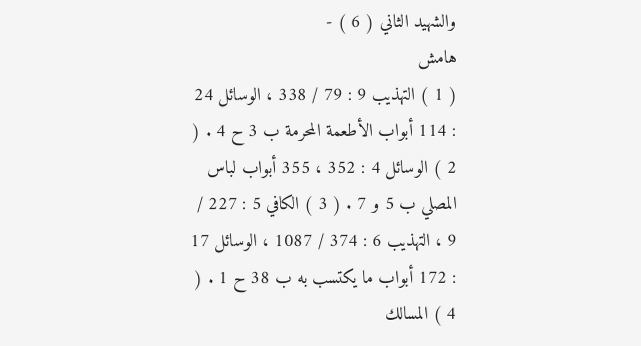والشهيد الثاني ( 6 ) -
هامش
( 1 ) التهذيب 9 : 79 / 338 ، الوسائل 24 : 114 أبواب الأطعمة المحرمة ب 3 ح 4 . ( 2 ) الوسائل 4 : 352 ، 355 أبواب لباس المصلي ب 5 و 7 . ( 3 ) الكافي 5 : 227 / 9 ، التهذيب 6 : 374 / 1087 ، الوسائل 17 : 172 أبواب ما يكتسب به ب 38 ح 1 . ( 4 ) المسالك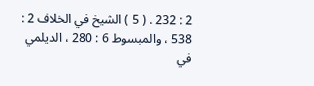2 : 232 . ( 5 ) الشيخ في الخلاف 2 : 538 ، والمبسوط 6 : 280 ، الديلمي في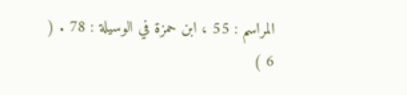المراسم : 55 ، ابن حمزة في الوسيلة : 78 . ( 6 )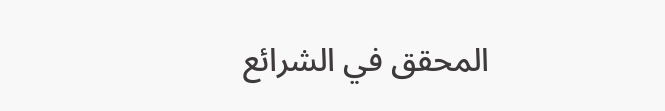المحقق في الشرائع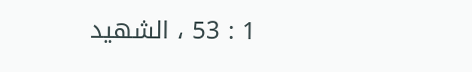1 : 53 ، الشهيد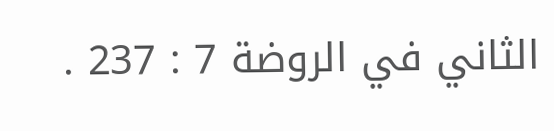الثاني في الروضة 7 : 237 .